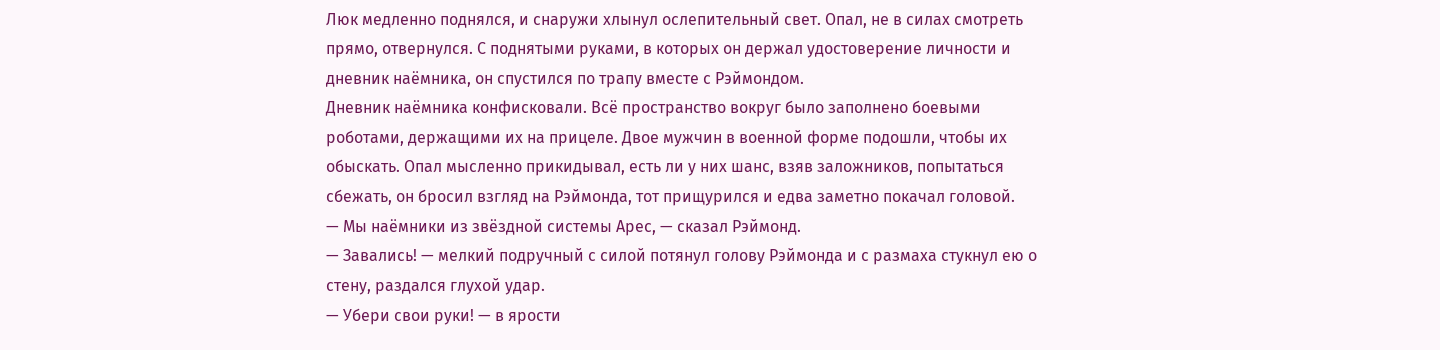Люк медленно поднялся, и снаружи хлынул ослепительный свет. Опал, не в силах смотреть прямо, отвернулся. С поднятыми руками, в которых он держал удостоверение личности и дневник наёмника, он спустился по трапу вместе с Рэймондом.
Дневник наёмника конфисковали. Всё пространство вокруг было заполнено боевыми роботами, держащими их на прицеле. Двое мужчин в военной форме подошли, чтобы их обыскать. Опал мысленно прикидывал, есть ли у них шанс, взяв заложников, попытаться сбежать, он бросил взгляд на Рэймонда, тот прищурился и едва заметно покачал головой.
— Мы наёмники из звёздной системы Арес, — сказал Рэймонд.
— Завались! — мелкий подручный с силой потянул голову Рэймонда и с размаха стукнул ею о стену, раздался глухой удар.
— Убери свои руки! — в ярости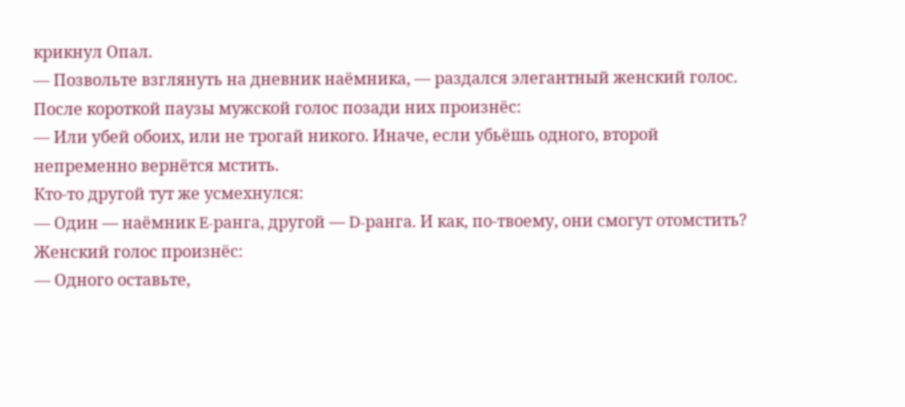крикнул Опал.
— Позвольте взглянуть на дневник наёмника, — раздался элегантный женский голос.
После короткой паузы мужской голос позади них произнёс:
— Или убей обоих, или не трогай никого. Иначе, если убьёшь одного, второй непременно вернётся мстить.
Кто-то другой тут же усмехнулся:
— Один — наёмник E-ранга, другой — D-ранга. И как, по-твоему, они смогут отомстить?
Женский голос произнёс:
— Одного оставьте,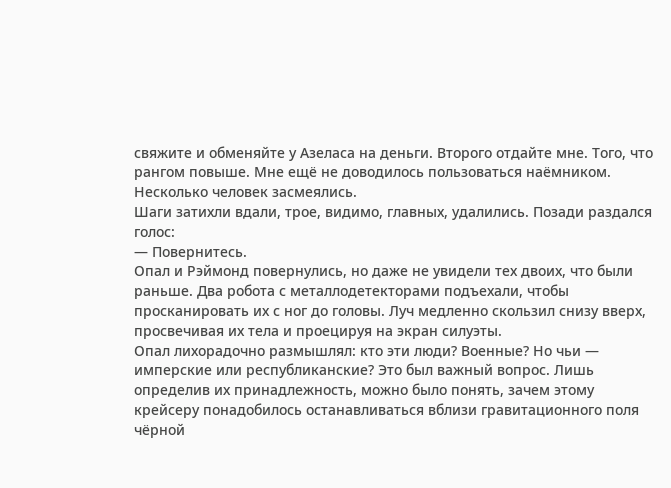свяжите и обменяйте у Азеласа на деньги. Второго отдайте мне. Того, что рангом повыше. Мне ещё не доводилось пользоваться наёмником.
Несколько человек засмеялись.
Шаги затихли вдали, трое, видимо, главных, удалились. Позади раздался голос:
— Повернитесь.
Опал и Рэймонд повернулись, но даже не увидели тех двоих, что были раньше. Два робота с металлодетекторами подъехали, чтобы просканировать их с ног до головы. Луч медленно скользил снизу вверх, просвечивая их тела и проецируя на экран силуэты.
Опал лихорадочно размышлял: кто эти люди? Военные? Но чьи — имперские или республиканские? Это был важный вопрос. Лишь определив их принадлежность, можно было понять, зачем этому крейсеру понадобилось останавливаться вблизи гравитационного поля чёрной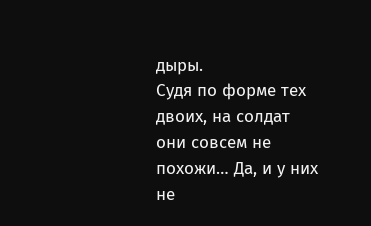дыры.
Судя по форме тех двоих, на солдат они совсем не похожи… Да, и у них не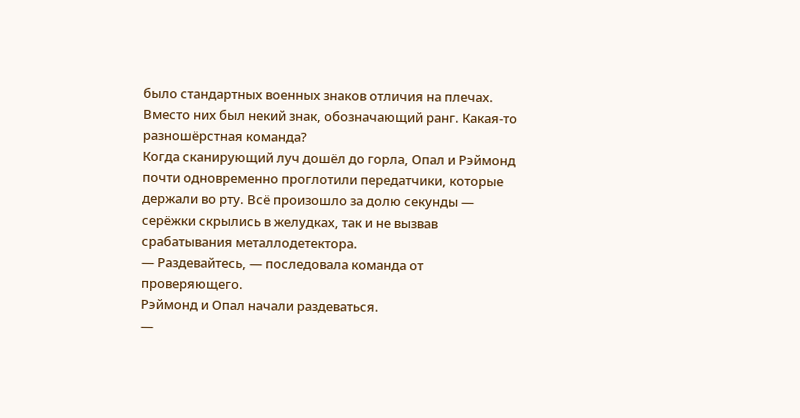было стандартных военных знаков отличия на плечах. Вместо них был некий знак, обозначающий ранг. Какая-то разношёрстная команда?
Когда сканирующий луч дошёл до горла, Опал и Рэймонд почти одновременно проглотили передатчики, которые держали во рту. Всё произошло за долю секунды — серёжки скрылись в желудках, так и не вызвав срабатывания металлодетектора.
— Раздевайтесь, — последовала команда от проверяющего.
Рэймонд и Опал начали раздеваться.
—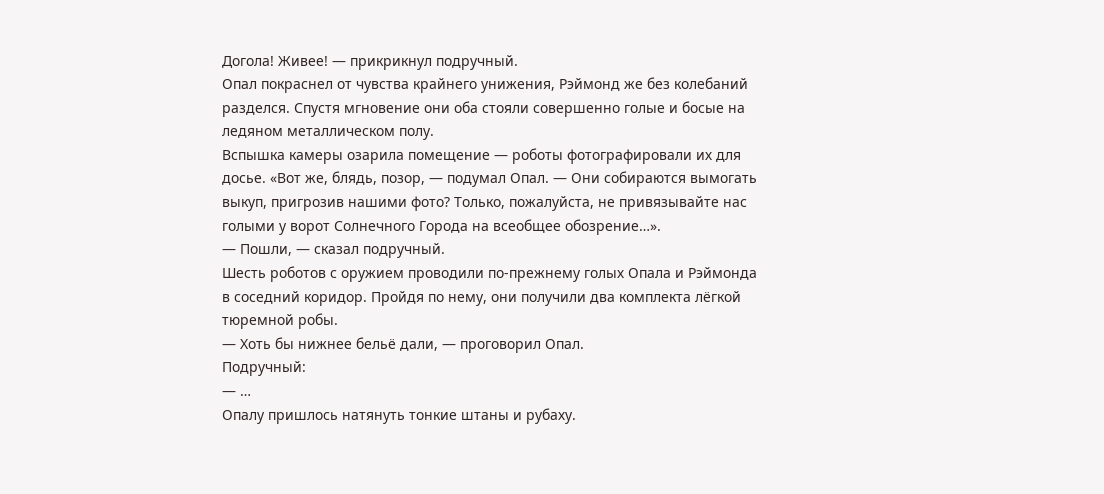Догола! Живее! — прикрикнул подручный.
Опал покраснел от чувства крайнего унижения, Рэймонд же без колебаний разделся. Спустя мгновение они оба стояли совершенно голые и босые на ледяном металлическом полу.
Вспышка камеры озарила помещение — роботы фотографировали их для досье. «Вот же, блядь, позор, — подумал Опал. — Они собираются вымогать выкуп, пригрозив нашими фото? Только, пожалуйста, не привязывайте нас голыми у ворот Солнечного Города на всеобщее обозрение…».
— Пошли, — сказал подручный.
Шесть роботов с оружием проводили по-прежнему голых Опала и Рэймонда в соседний коридор. Пройдя по нему, они получили два комплекта лёгкой тюремной робы.
— Хоть бы нижнее бельё дали, — проговорил Опал.
Подручный:
— …
Опалу пришлось натянуть тонкие штаны и рубаху.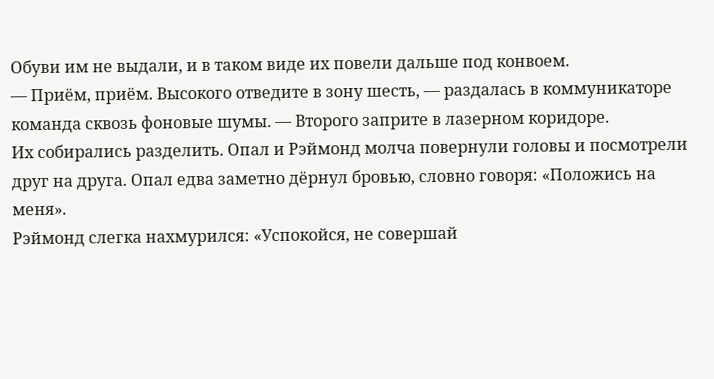Обуви им не выдали, и в таком виде их повели дальше под конвоем.
— Приём, приём. Высокого отведите в зону шесть, — раздалась в коммуникаторе команда сквозь фоновые шумы. — Второго заприте в лазерном коридоре.
Их собирались разделить. Опал и Рэймонд молча повернули головы и посмотрели друг на друга. Опал едва заметно дёрнул бровью, словно говоря: «Положись на меня».
Рэймонд слегка нахмурился: «Успокойся, не совершай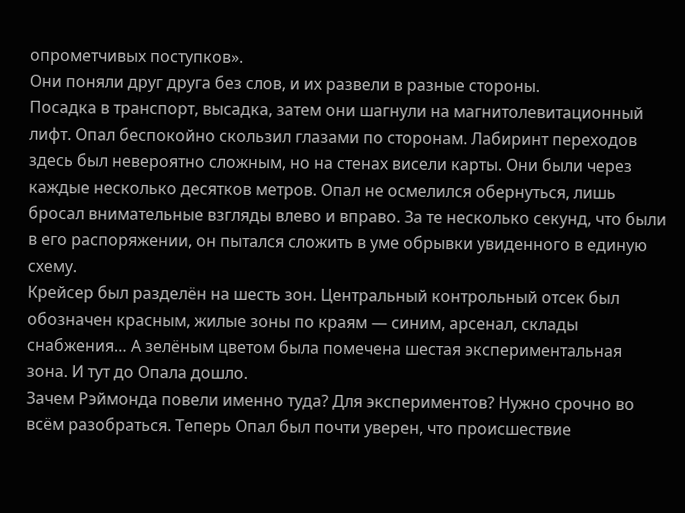опрометчивых поступков».
Они поняли друг друга без слов, и их развели в разные стороны.
Посадка в транспорт, высадка, затем они шагнули на магнитолевитационный лифт. Опал беспокойно скользил глазами по сторонам. Лабиринт переходов здесь был невероятно сложным, но на стенах висели карты. Они были через каждые несколько десятков метров. Опал не осмелился обернуться, лишь бросал внимательные взгляды влево и вправо. За те несколько секунд, что были в его распоряжении, он пытался сложить в уме обрывки увиденного в единую схему.
Крейсер был разделён на шесть зон. Центральный контрольный отсек был обозначен красным, жилые зоны по краям — синим, арсенал, склады снабжения… А зелёным цветом была помечена шестая экспериментальная зона. И тут до Опала дошло.
Зачем Рэймонда повели именно туда? Для экспериментов? Нужно срочно во всём разобраться. Теперь Опал был почти уверен, что происшествие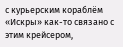с курьерским кораблём «Искры» как-то связано с этим крейсером,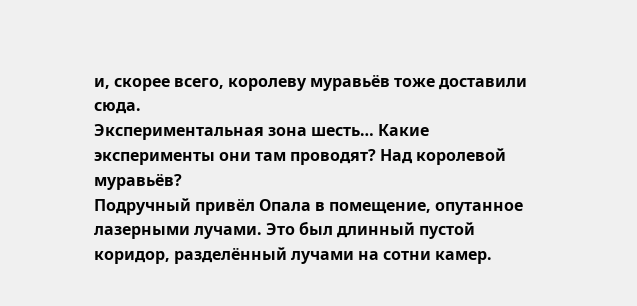и, скорее всего, королеву муравьёв тоже доставили сюда.
Экспериментальная зона шесть… Какие эксперименты они там проводят? Над королевой муравьёв?
Подручный привёл Опала в помещение, опутанное лазерными лучами. Это был длинный пустой коридор, разделённый лучами на сотни камер.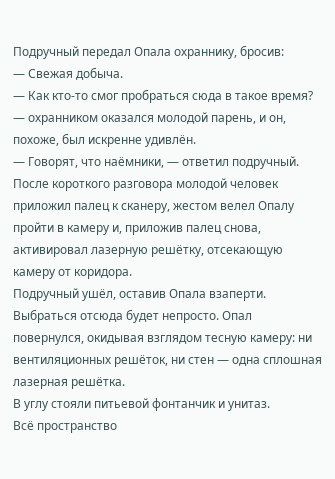Подручный передал Опала охраннику, бросив:
— Свежая добыча.
— Как кто-то смог пробраться сюда в такое время? — охранником оказался молодой парень, и он, похоже, был искренне удивлён.
— Говорят, что наёмники, — ответил подручный.
После короткого разговора молодой человек приложил палец к сканеру, жестом велел Опалу пройти в камеру и, приложив палец снова, активировал лазерную решётку, отсекающую камеру от коридора.
Подручный ушёл, оставив Опала взаперти.
Выбраться отсюда будет непросто. Опал повернулся, окидывая взглядом тесную камеру: ни вентиляционных решёток, ни стен — одна сплошная лазерная решётка.
В углу стояли питьевой фонтанчик и унитаз.
Всё пространство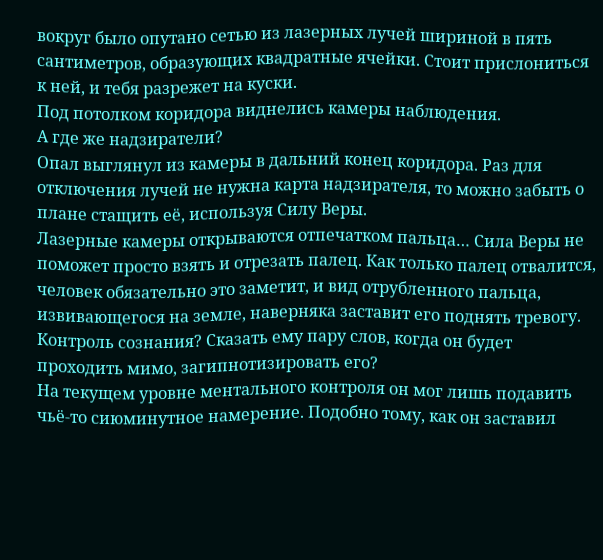вокруг было опутано сетью из лазерных лучей шириной в пять сантиметров, образующих квадратные ячейки. Стоит прислониться к ней, и тебя разрежет на куски.
Под потолком коридора виднелись камеры наблюдения.
А где же надзиратели?
Опал выглянул из камеры в дальний конец коридора. Раз для отключения лучей не нужна карта надзирателя, то можно забыть о плане стащить её, используя Силу Веры.
Лазерные камеры открываются отпечатком пальца… Сила Веры не поможет просто взять и отрезать палец. Как только палец отвалится, человек обязательно это заметит, и вид отрубленного пальца, извивающегося на земле, наверняка заставит его поднять тревогу.
Контроль сознания? Сказать ему пару слов, когда он будет проходить мимо, загипнотизировать его?
На текущем уровне ментального контроля он мог лишь подавить чьё-то сиюминутное намерение. Подобно тому, как он заставил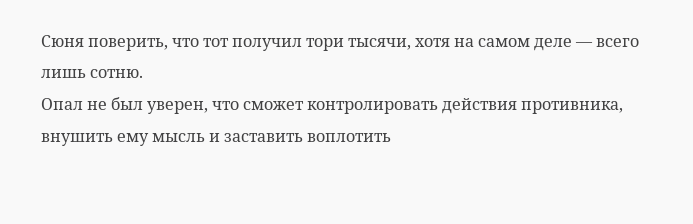Сюня поверить, что тот получил тори тысячи, хотя на самом деле — всего лишь сотню.
Опал не был уверен, что сможет контролировать действия противника, внушить ему мысль и заставить воплотить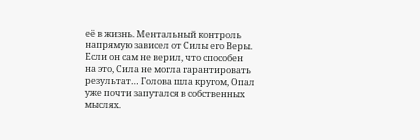её в жизнь. Ментальный контроль напрямую зависел от Силы его Веры. Если он сам не верил, что способен на это, Сила не могла гарантировать результат… Голова шла кругом, Опал уже почти запутался в собственных мыслях.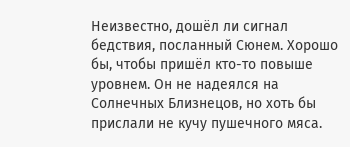Неизвестно, дошёл ли сигнал бедствия, посланный Сюнем. Хорошо бы, чтобы пришёл кто-то повыше уровнем. Он не надеялся на Солнечных Близнецов, но хоть бы прислали не кучу пушечного мяса.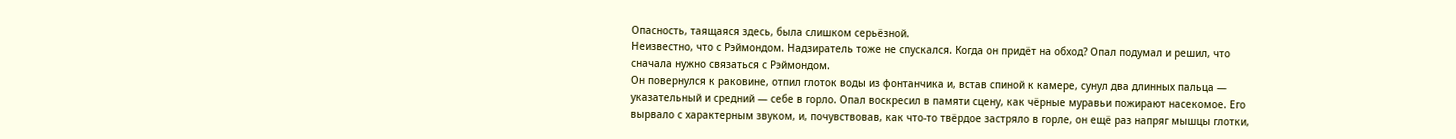Опасность, таящаяся здесь, была слишком серьёзной.
Неизвестно, что с Рэймондом. Надзиратель тоже не спускался. Когда он придёт на обход? Опал подумал и решил, что сначала нужно связаться с Рэймондом.
Он повернулся к раковине, отпил глоток воды из фонтанчика и, встав спиной к камере, сунул два длинных пальца — указательный и средний — себе в горло. Опал воскресил в памяти сцену, как чёрные муравьи пожирают насекомое. Его вырвало с характерным звуком, и, почувствовав, как что-то твёрдое застряло в горле, он ещё раз напряг мышцы глотки,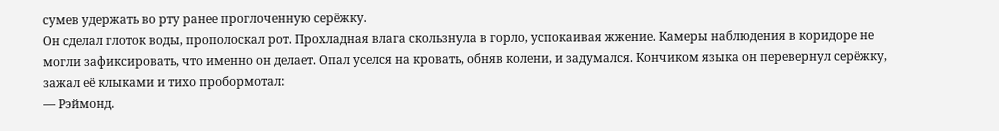сумев удержать во рту ранее проглоченную серёжку.
Он сделал глоток воды, прополоскал рот. Прохладная влага скользнула в горло, успокаивая жжение. Камеры наблюдения в коридоре не могли зафиксировать, что именно он делает. Опал уселся на кровать, обняв колени, и задумался. Кончиком языка он перевернул серёжку, зажал её клыками и тихо пробормотал:
— Рэймонд.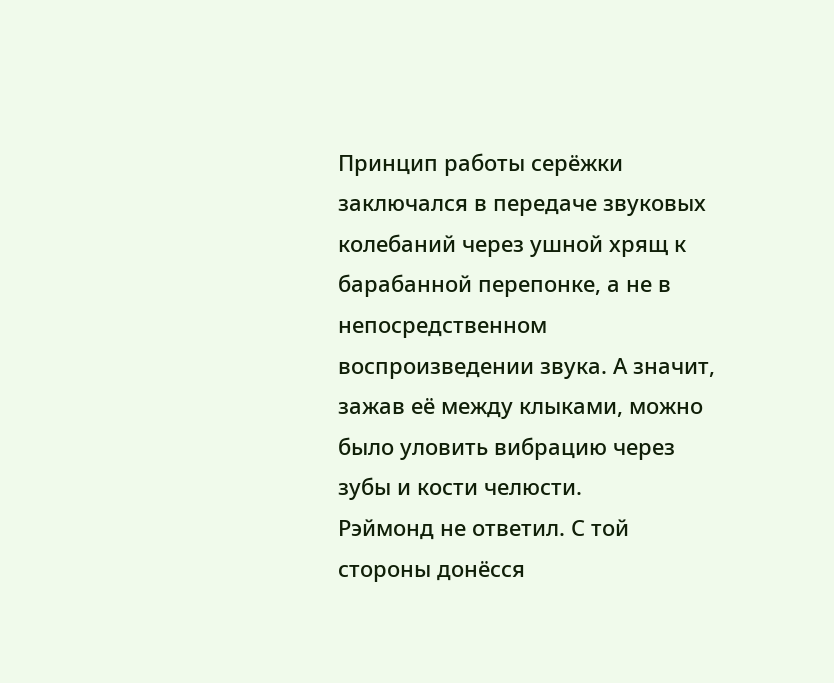Принцип работы серёжки заключался в передаче звуковых колебаний через ушной хрящ к барабанной перепонке, а не в непосредственном воспроизведении звука. А значит, зажав её между клыками, можно было уловить вибрацию через зубы и кости челюсти.
Рэймонд не ответил. С той стороны донёсся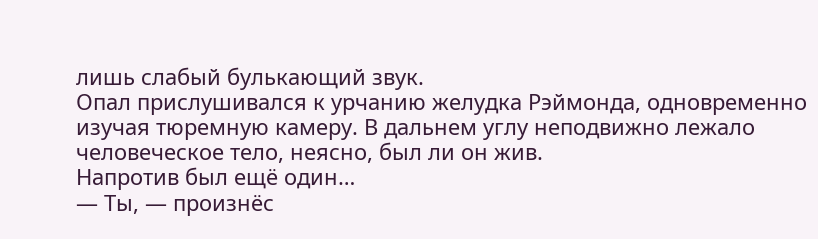лишь слабый булькающий звук.
Опал прислушивался к урчанию желудка Рэймонда, одновременно изучая тюремную камеру. В дальнем углу неподвижно лежало человеческое тело, неясно, был ли он жив.
Напротив был ещё один…
— Ты, — произнёс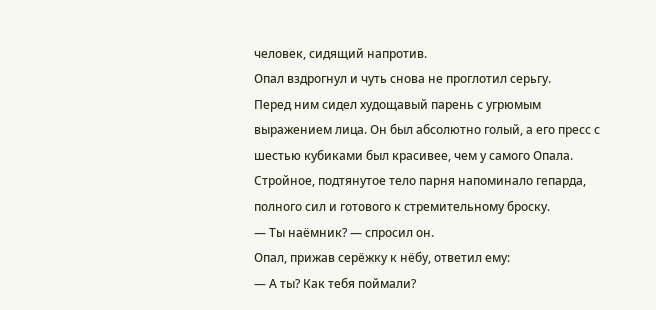человек, сидящий напротив.
Опал вздрогнул и чуть снова не проглотил серьгу.
Перед ним сидел худощавый парень с угрюмым выражением лица. Он был абсолютно голый, а его пресс с шестью кубиками был красивее, чем у самого Опала. Стройное, подтянутое тело парня напоминало гепарда, полного сил и готового к стремительному броску.
— Ты наёмник? — спросил он.
Опал, прижав серёжку к нёбу, ответил ему:
— А ты? Как тебя поймали?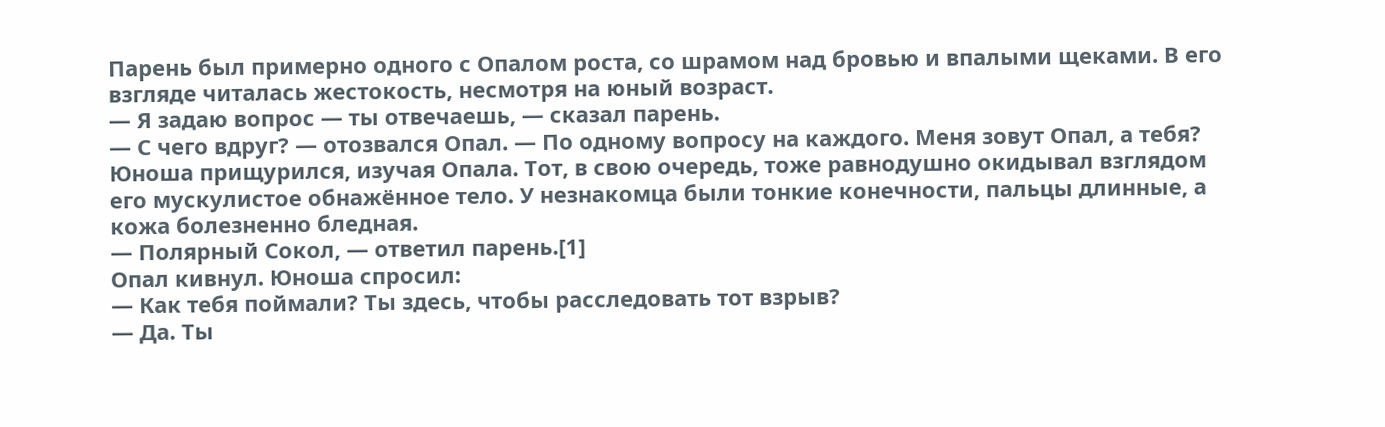Парень был примерно одного с Опалом роста, со шрамом над бровью и впалыми щеками. В его взгляде читалась жестокость, несмотря на юный возраст.
— Я задаю вопрос — ты отвечаешь, — сказал парень.
— С чего вдруг? — отозвался Опал. — По одному вопросу на каждого. Меня зовут Опал, а тебя?
Юноша прищурился, изучая Опала. Тот, в свою очередь, тоже равнодушно окидывал взглядом его мускулистое обнажённое тело. У незнакомца были тонкие конечности, пальцы длинные, а кожа болезненно бледная.
— Полярный Сокол, — ответил парень.[1]
Опал кивнул. Юноша спросил:
— Как тебя поймали? Ты здесь, чтобы расследовать тот взрыв?
— Да. Ты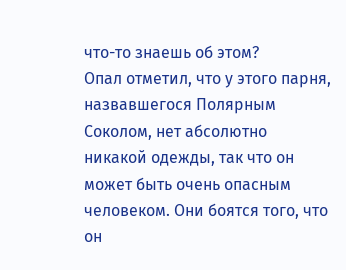что-то знаешь об этом?
Опал отметил, что у этого парня, назвавшегося Полярным Соколом, нет абсолютно никакой одежды, так что он может быть очень опасным человеком. Они боятся того, что он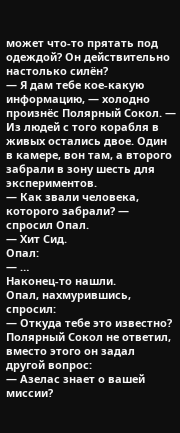может что-то прятать под одеждой? Он действительно настолько силён?
— Я дам тебе кое-какую информацию, — холодно произнёс Полярный Сокол. — Из людей с того корабля в живых остались двое. Один в камере, вон там, а второго забрали в зону шесть для экспериментов.
— Как звали человека, которого забрали? — спросил Опал.
— Хит Сид.
Опал:
— …
Наконец-то нашли.
Опал, нахмурившись, спросил:
— Откуда тебе это известно?
Полярный Сокол не ответил, вместо этого он задал другой вопрос:
— Азелас знает о вашей миссии?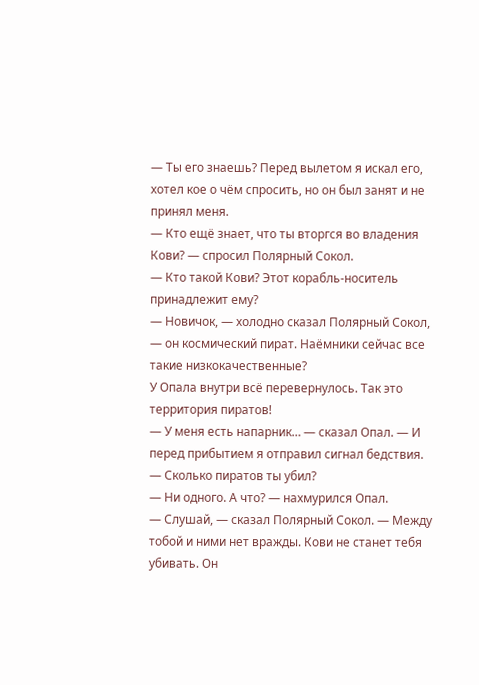— Ты его знаешь? Перед вылетом я искал его, хотел кое о чём спросить, но он был занят и не принял меня.
— Кто ещё знает, что ты вторгся во владения Кови? — спросил Полярный Сокол.
— Кто такой Кови? Этот корабль-носитель принадлежит ему?
— Новичок, — холодно сказал Полярный Сокол, — он космический пират. Наёмники сейчас все такие низкокачественные?
У Опала внутри всё перевернулось. Так это территория пиратов!
— У меня есть напарник… — сказал Опал. — И перед прибытием я отправил сигнал бедствия.
— Сколько пиратов ты убил?
— Ни одного. А что? — нахмурился Опал.
— Слушай, — сказал Полярный Сокол. — Между тобой и ними нет вражды. Кови не станет тебя убивать. Он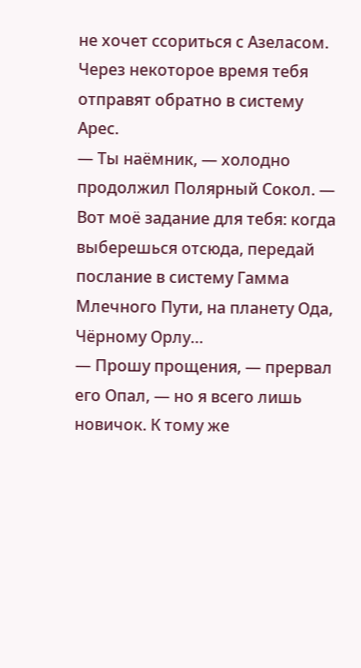не хочет ссориться с Азеласом. Через некоторое время тебя отправят обратно в систему Арес.
— Ты наёмник, — холодно продолжил Полярный Сокол. — Вот моё задание для тебя: когда выберешься отсюда, передай послание в систему Гамма Млечного Пути, на планету Ода, Чёрному Орлу…
— Прошу прощения, — прервал его Опал, — но я всего лишь новичок. К тому же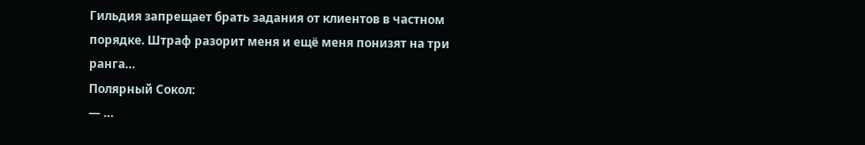Гильдия запрещает брать задания от клиентов в частном порядке. Штраф разорит меня и ещё меня понизят на три ранга…
Полярный Сокол:
— …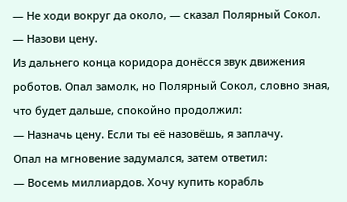— Не ходи вокруг да около, — сказал Полярный Сокол. — Назови цену.
Из дальнего конца коридора донёсся звук движения роботов. Опал замолк, но Полярный Сокол, словно зная, что будет дальше, спокойно продолжил:
— Назначь цену. Если ты её назовёшь, я заплачу.
Опал на мгновение задумался, затем ответил:
— Восемь миллиардов. Хочу купить корабль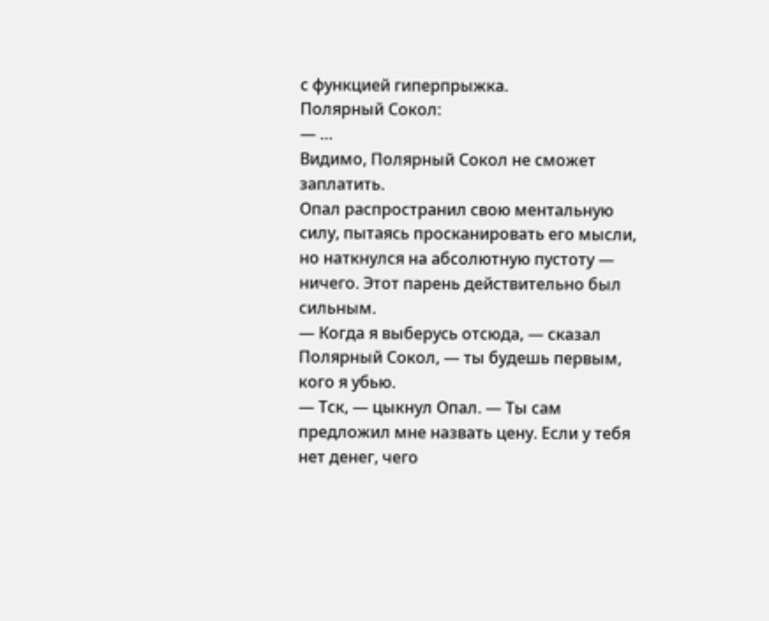с функцией гиперпрыжка.
Полярный Сокол:
— …
Видимо, Полярный Сокол не сможет заплатить.
Опал распространил свою ментальную силу, пытаясь просканировать его мысли, но наткнулся на абсолютную пустоту — ничего. Этот парень действительно был сильным.
— Когда я выберусь отсюда, — сказал Полярный Сокол, — ты будешь первым, кого я убью.
— Тск, — цыкнул Опал. — Ты сам предложил мне назвать цену. Если у тебя нет денег, чего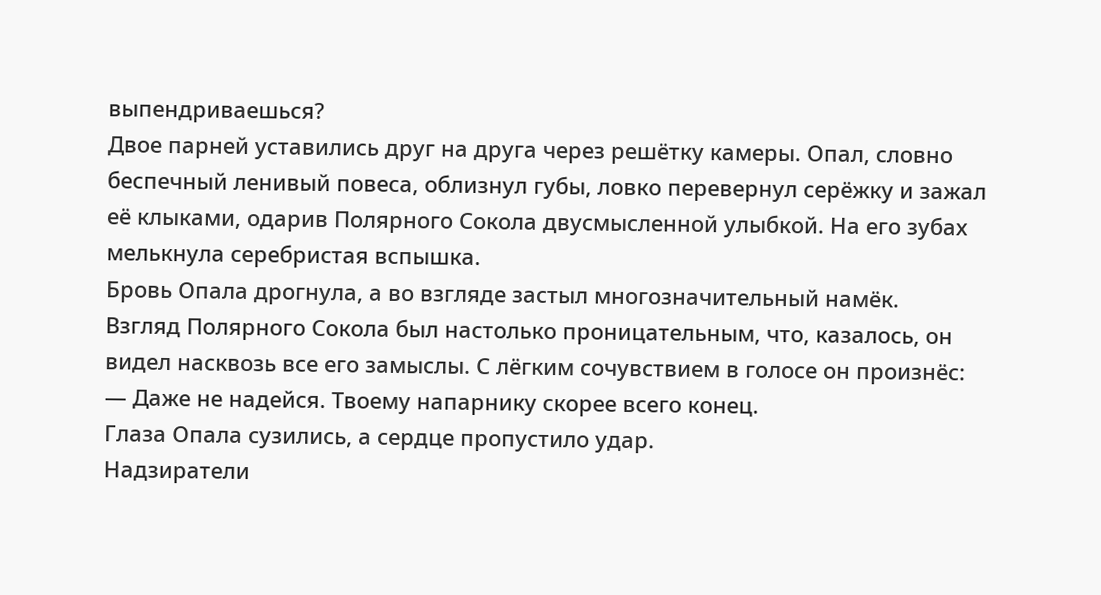выпендриваешься?
Двое парней уставились друг на друга через решётку камеры. Опал, словно беспечный ленивый повеса, облизнул губы, ловко перевернул серёжку и зажал её клыками, одарив Полярного Сокола двусмысленной улыбкой. На его зубах мелькнула серебристая вспышка.
Бровь Опала дрогнула, а во взгляде застыл многозначительный намёк.
Взгляд Полярного Сокола был настолько проницательным, что, казалось, он видел насквозь все его замыслы. С лёгким сочувствием в голосе он произнёс:
— Даже не надейся. Твоему напарнику скорее всего конец.
Глаза Опала сузились, а сердце пропустило удар.
Надзиратели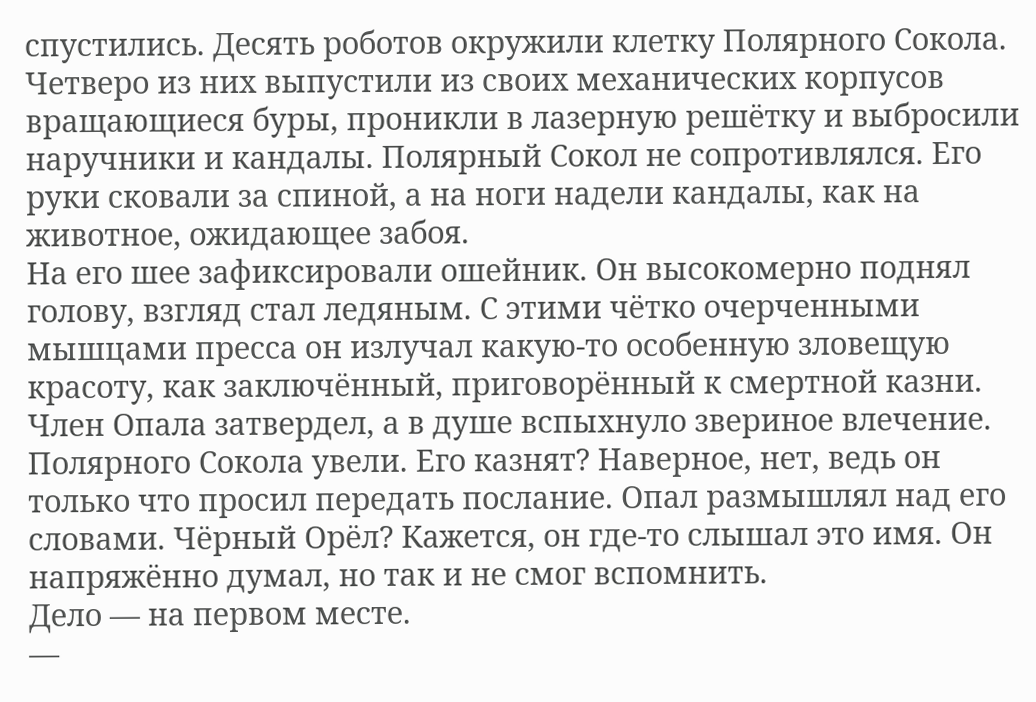спустились. Десять роботов окружили клетку Полярного Сокола. Четверо из них выпустили из своих механических корпусов вращающиеся буры, проникли в лазерную решётку и выбросили наручники и кандалы. Полярный Сокол не сопротивлялся. Его руки сковали за спиной, а на ноги надели кандалы, как на животное, ожидающее забоя.
На его шее зафиксировали ошейник. Он высокомерно поднял голову, взгляд стал ледяным. С этими чётко очерченными мышцами пресса он излучал какую-то особенную зловещую красоту, как заключённый, приговорённый к смертной казни.
Член Опала затвердел, а в душе вспыхнуло звериное влечение.
Полярного Сокола увели. Его казнят? Наверное, нет, ведь он только что просил передать послание. Опал размышлял над его словами. Чёрный Орёл? Кажется, он где-то слышал это имя. Он напряжённо думал, но так и не смог вспомнить.
Дело — на первом месте.
—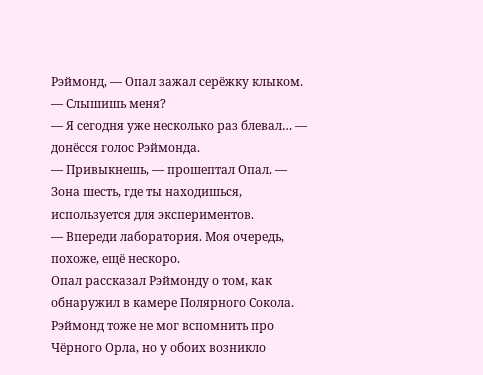Рэймонд, — Опал зажал серёжку клыком. — Слышишь меня?
— Я сегодня уже несколько раз блевал… — донёсся голос Рэймонда.
— Привыкнешь, — прошептал Опал. — Зона шесть, где ты находишься, используется для экспериментов.
— Впереди лаборатория. Моя очередь, похоже, ещё нескоро.
Опал рассказал Рэймонду о том, как обнаружил в камере Полярного Сокола. Рэймонд тоже не мог вспомнить про Чёрного Орла, но у обоих возникло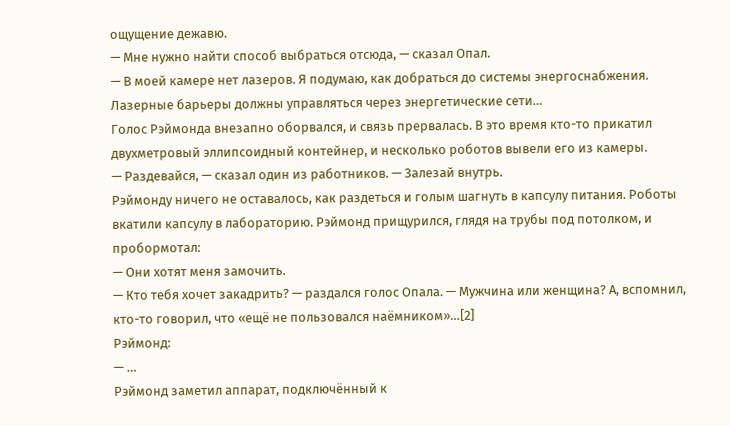ощущение дежавю.
— Мне нужно найти способ выбраться отсюда, — сказал Опал.
— В моей камере нет лазеров. Я подумаю, как добраться до системы энергоснабжения. Лазерные барьеры должны управляться через энергетические сети…
Голос Рэймонда внезапно оборвался, и связь прервалась. В это время кто-то прикатил двухметровый эллипсоидный контейнер, и несколько роботов вывели его из камеры.
— Раздевайся, — сказал один из работников. — Залезай внутрь.
Рэймонду ничего не оставалось, как раздеться и голым шагнуть в капсулу питания. Роботы вкатили капсулу в лабораторию. Рэймонд прищурился, глядя на трубы под потолком, и пробормотал:
— Они хотят меня замочить.
— Кто тебя хочет закадрить? — раздался голос Опала. — Мужчина или женщина? А, вспомнил, кто-то говорил, что «ещё не пользовался наёмником»…[2]
Рэймонд:
— …
Рэймонд заметил аппарат, подключённый к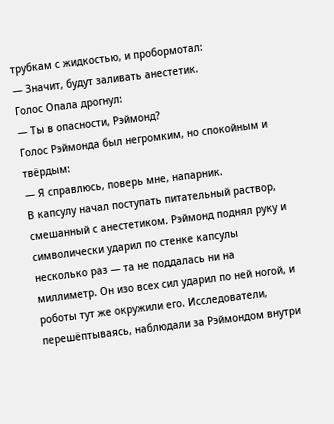трубкам с жидкостью, и пробормотал:
— Значит, будут заливать анестетик.
Голос Опала дрогнул:
— Ты в опасности, Рэймонд?
Голос Рэймонда был негромким, но спокойным и твёрдым:
— Я справлюсь, поверь мне, напарник.
В капсулу начал поступать питательный раствор, смешанный с анестетиком. Рэймонд поднял руку и символически ударил по стенке капсулы несколько раз — та не поддалась ни на миллиметр. Он изо всех сил ударил по ней ногой, и роботы тут же окружили его. Исследователи, перешёптываясь, наблюдали за Рэймондом внутри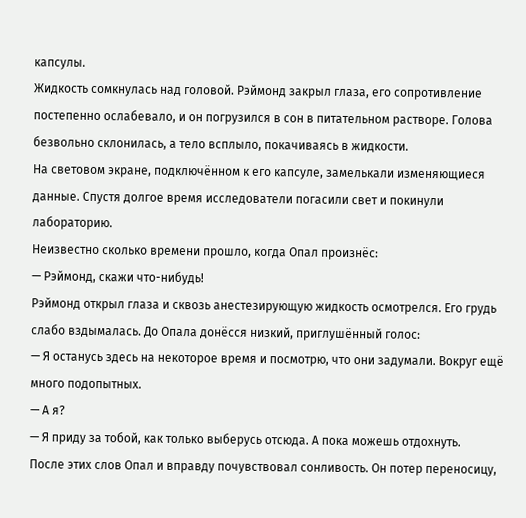капсулы.
Жидкость сомкнулась над головой. Рэймонд закрыл глаза, его сопротивление постепенно ослабевало, и он погрузился в сон в питательном растворе. Голова безвольно склонилась, а тело всплыло, покачиваясь в жидкости.
На световом экране, подключённом к его капсуле, замелькали изменяющиеся данные. Спустя долгое время исследователи погасили свет и покинули лабораторию.
Неизвестно сколько времени прошло, когда Опал произнёс:
— Рэймонд, скажи что-нибудь!
Рэймонд открыл глаза и сквозь анестезирующую жидкость осмотрелся. Его грудь слабо вздымалась. До Опала донёсся низкий, приглушённый голос:
— Я останусь здесь на некоторое время и посмотрю, что они задумали. Вокруг ещё много подопытных.
— А я?
— Я приду за тобой, как только выберусь отсюда. А пока можешь отдохнуть.
После этих слов Опал и вправду почувствовал сонливость. Он потер переносицу,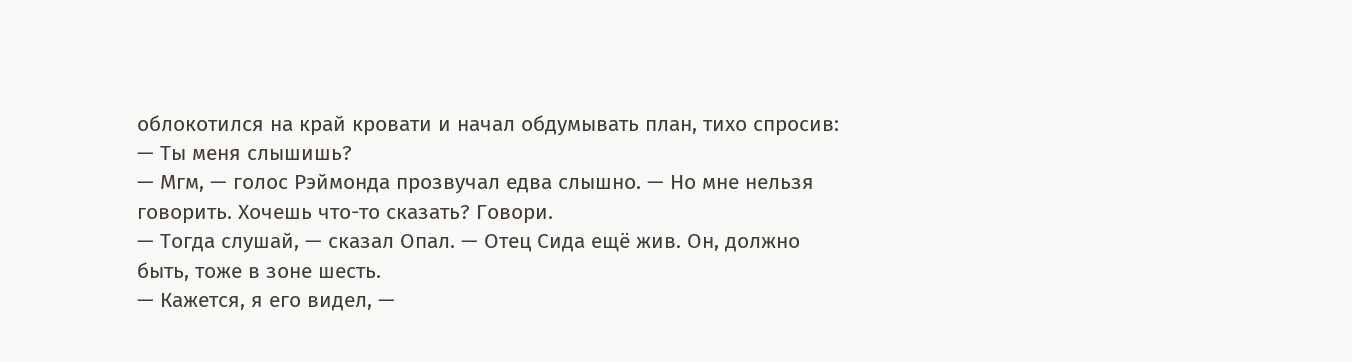облокотился на край кровати и начал обдумывать план, тихо спросив:
— Ты меня слышишь?
— Мгм, — голос Рэймонда прозвучал едва слышно. — Но мне нельзя говорить. Хочешь что-то сказать? Говори.
— Тогда слушай, — сказал Опал. — Отец Сида ещё жив. Он, должно быть, тоже в зоне шесть.
— Кажется, я его видел, —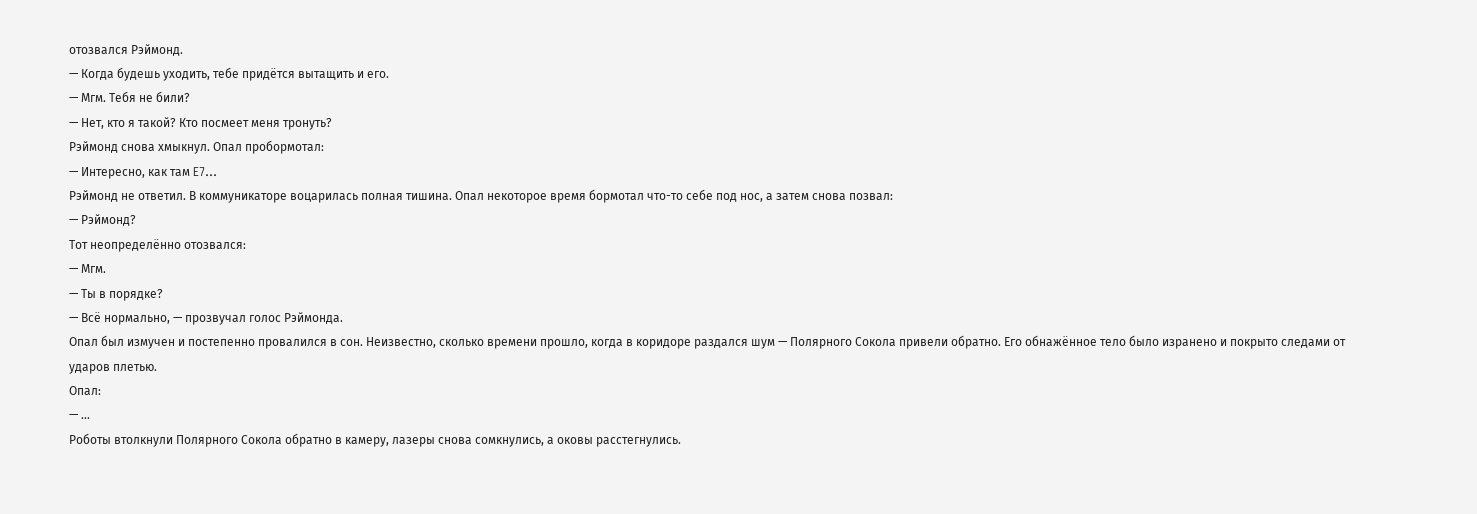отозвался Рэймонд.
— Когда будешь уходить, тебе придётся вытащить и его.
— Мгм. Тебя не били?
— Нет, кто я такой? Кто посмеет меня тронуть?
Рэймонд снова хмыкнул. Опал пробормотал:
— Интересно, как там E7…
Рэймонд не ответил. В коммуникаторе воцарилась полная тишина. Опал некоторое время бормотал что-то себе под нос, а затем снова позвал:
— Рэймонд?
Тот неопределённо отозвался:
— Мгм.
— Ты в порядке?
— Всё нормально, — прозвучал голос Рэймонда.
Опал был измучен и постепенно провалился в сон. Неизвестно, сколько времени прошло, когда в коридоре раздался шум — Полярного Сокола привели обратно. Его обнажённое тело было изранено и покрыто следами от ударов плетью.
Опал:
— …
Роботы втолкнули Полярного Сокола обратно в камеру, лазеры снова сомкнулись, а оковы расстегнулись.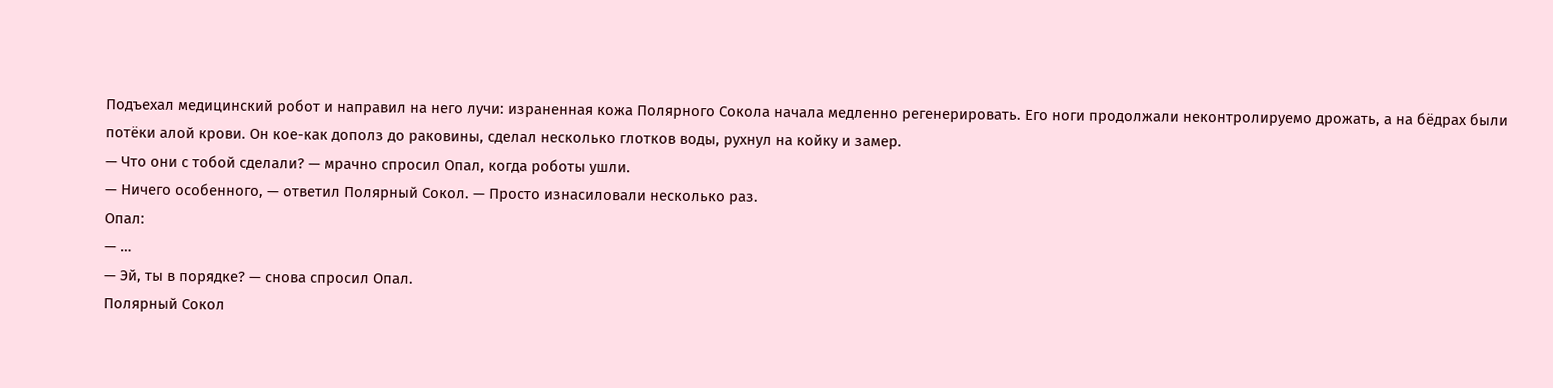Подъехал медицинский робот и направил на него лучи: израненная кожа Полярного Сокола начала медленно регенерировать. Его ноги продолжали неконтролируемо дрожать, а на бёдрах были потёки алой крови. Он кое-как дополз до раковины, сделал несколько глотков воды, рухнул на койку и замер.
— Что они с тобой сделали? — мрачно спросил Опал, когда роботы ушли.
— Ничего особенного, — ответил Полярный Сокол. — Просто изнасиловали несколько раз.
Опал:
— …
— Эй, ты в порядке? — снова спросил Опал.
Полярный Сокол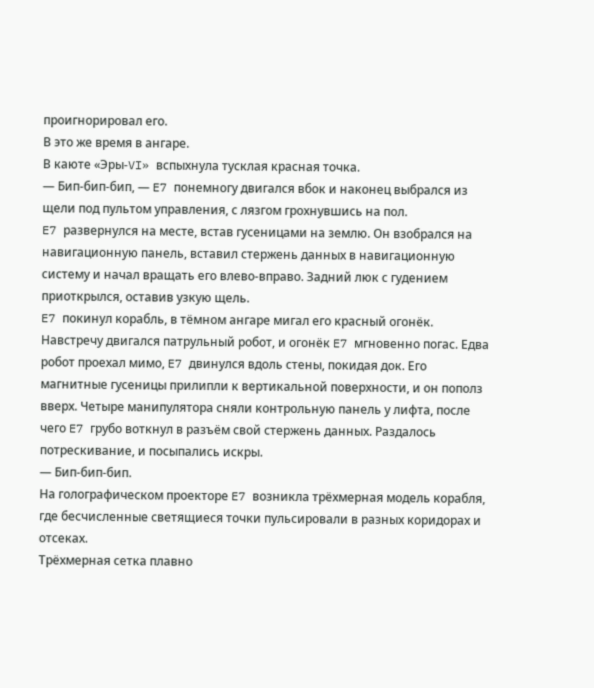проигнорировал его.
В это же время в ангаре.
В каюте «Эры-VI» вспыхнула тусклая красная точка.
— Бип-бип-бип, — E7 понемногу двигался вбок и наконец выбрался из щели под пультом управления, с лязгом грохнувшись на пол.
E7 развернулся на месте, встав гусеницами на землю. Он взобрался на навигационную панель, вставил стержень данных в навигационную систему и начал вращать его влево-вправо. Задний люк с гудением приоткрылся, оставив узкую щель.
E7 покинул корабль, в тёмном ангаре мигал его красный огонёк. Навстречу двигался патрульный робот, и огонёк E7 мгновенно погас. Едва робот проехал мимо, E7 двинулся вдоль стены, покидая док. Его магнитные гусеницы прилипли к вертикальной поверхности, и он пополз вверх. Четыре манипулятора сняли контрольную панель у лифта, после чего E7 грубо воткнул в разъём свой стержень данных. Раздалось потрескивание, и посыпались искры.
— Бип-бип-бип.
На голографическом проекторе E7 возникла трёхмерная модель корабля, где бесчисленные светящиеся точки пульсировали в разных коридорах и отсеках.
Трёхмерная сетка плавно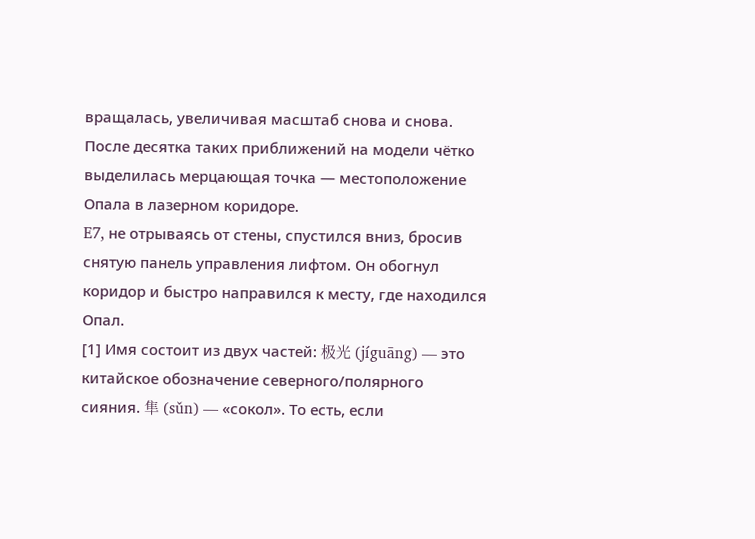вращалась, увеличивая масштаб снова и снова. После десятка таких приближений на модели чётко выделилась мерцающая точка — местоположение Опала в лазерном коридоре.
E7, не отрываясь от стены, спустился вниз, бросив снятую панель управления лифтом. Он обогнул коридор и быстро направился к месту, где находился Опал.
[1] Имя состоит из двух частей: 极光 (jíguāng) — это китайское обозначение северного/полярного сияния. 隼 (sǔn) — «сокол». То есть, если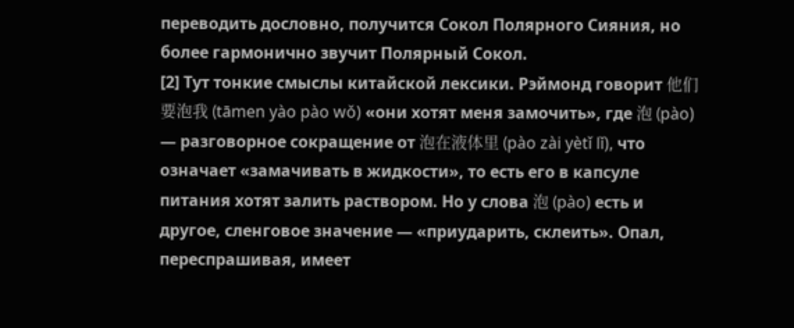переводить дословно, получится Сокол Полярного Сияния, но более гармонично звучит Полярный Сокол.
[2] Тут тонкие смыслы китайской лексики. Рэймонд говорит 他们要泡我 (tāmen yào pào wǒ) «они хотят меня замочить», где 泡 (pào) — разговорное сокращение от 泡在液体里 (pào zài yètǐ lǐ), что означает «замачивать в жидкости», то есть его в капсуле питания хотят залить раствором. Но у слова 泡 (pào) есть и другое, сленговое значение — «приударить, склеить». Опал, переспрашивая, имеет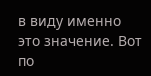в виду именно это значение. Вот по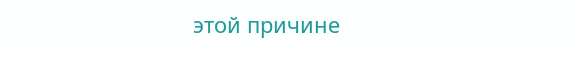этой причине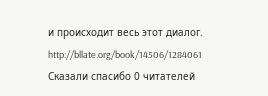и происходит весь этот диалог.
http://bllate.org/book/14506/1284061
Сказали спасибо 0 читателей